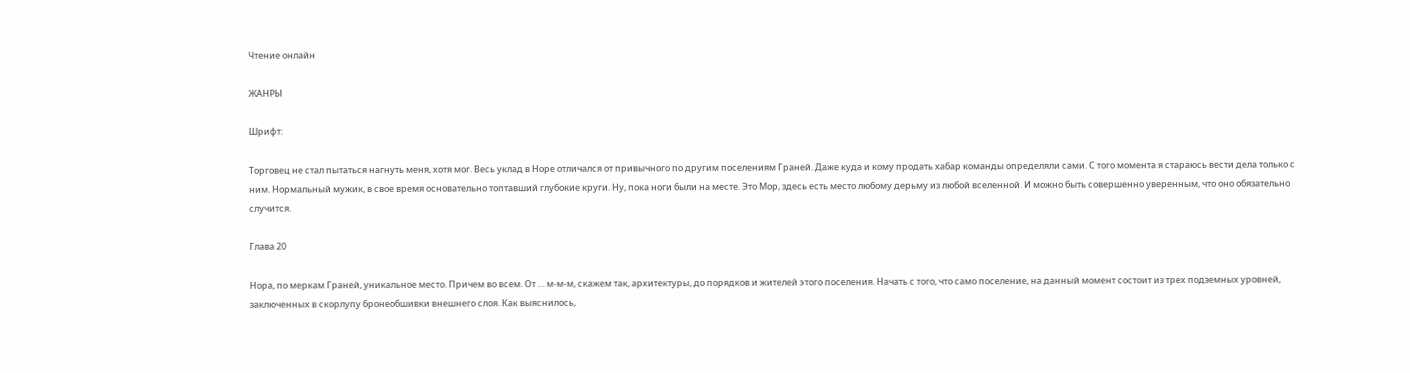Чтение онлайн

ЖАНРЫ

Шрифт:

Торговец не стал пытаться нагнуть меня, хотя мог. Весь уклад в Норе отличался от привычного по другим поселениям Граней. Даже куда и кому продать хабар команды определяли сами. С того момента я стараюсь вести дела только с ним. Нормальный мужик, в свое время основательно топтавший глубокие круги. Ну, пока ноги были на месте. Это Мор, здесь есть место любому дерьму из любой вселенной. И можно быть совершенно уверенным, что оно обязательно случится.

Глава 20

Нора, по меркам Граней, уникальное место. Причем во всем. От … м-м-м, скажем так, архитектуры, до порядков и жителей этого поселения. Начать с того, что само поселение, на данный момент состоит из трех подземных уровней, заключенных в скорлупу бронеобшивки внешнего слоя. Как выяснилось,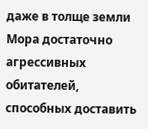даже в толще земли Мора достаточно агрессивных обитателей, способных доставить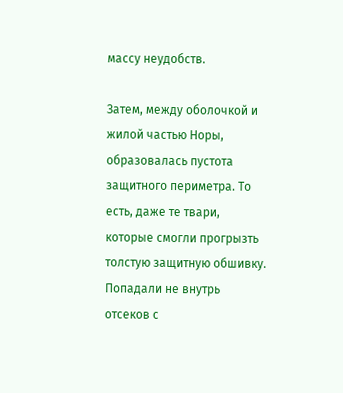массу неудобств.

Затем, между оболочкой и жилой частью Норы, образовалась пустота защитного периметра. То есть, даже те твари, которые смогли прогрызть толстую защитную обшивку. Попадали не внутрь отсеков с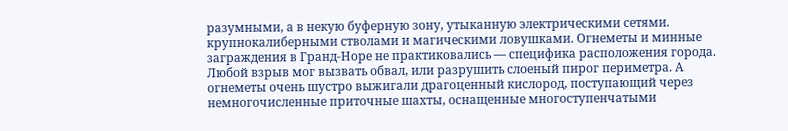разумными, а в некую буферную зону, утыканную электрическими сетями. крупнокалиберными стволами и магическими ловушками. Огнеметы и минные заграждения в Гранд-Норе не практиковались — специфика расположения города. Любой взрыв мог вызвать обвал, или разрушить слоеный пирог периметра. А огнеметы очень шустро выжигали драгоценный кислород, поступающий через немногочисленные приточные шахты, оснащенные многоступенчатыми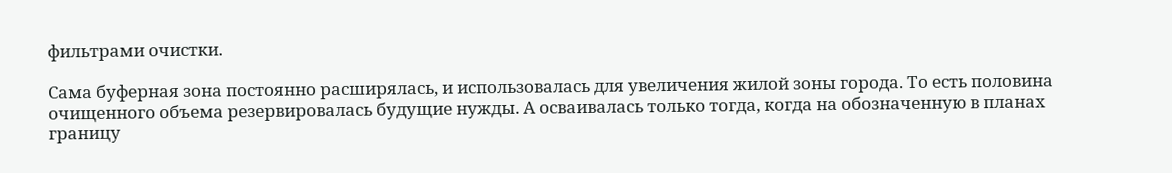фильтрами очистки.

Сама буферная зона постоянно расширялась, и использовалась для увеличения жилой зоны города. То есть половина очищенного объема резервировалась будущие нужды. А осваивалась только тогда, когда на обозначенную в планах границу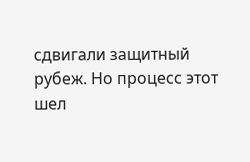сдвигали защитный рубеж. Но процесс этот шел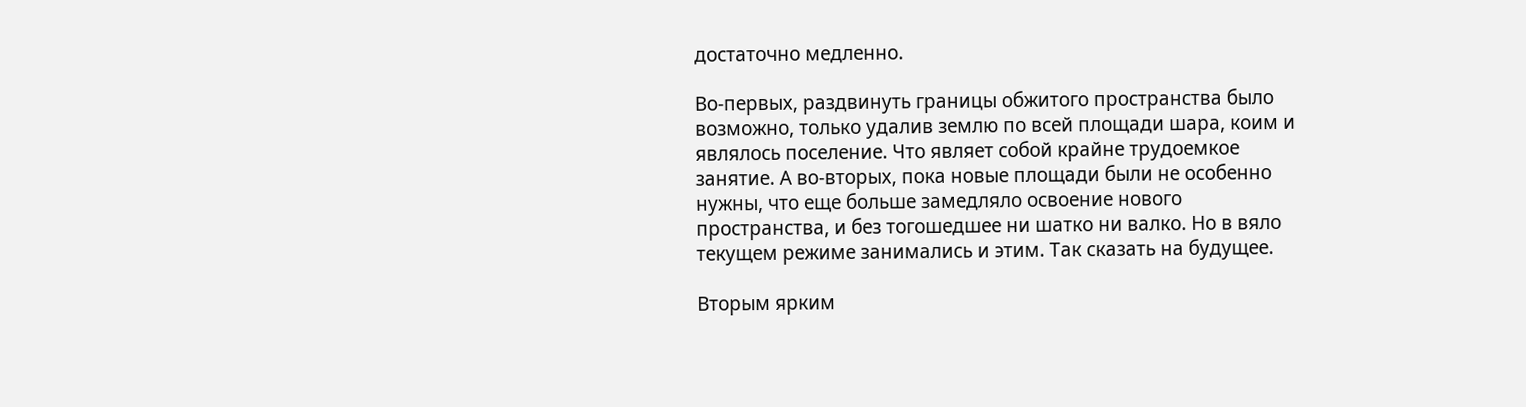достаточно медленно.

Во-первых, раздвинуть границы обжитого пространства было возможно, только удалив землю по всей площади шара, коим и являлось поселение. Что являет собой крайне трудоемкое занятие. А во-вторых, пока новые площади были не особенно нужны, что еще больше замедляло освоение нового пространства, и без тогошедшее ни шатко ни валко. Но в вяло текущем режиме занимались и этим. Так сказать на будущее.

Вторым ярким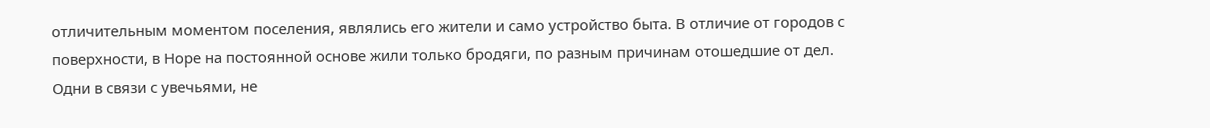отличительным моментом поселения, являлись его жители и само устройство быта. В отличие от городов с поверхности, в Норе на постоянной основе жили только бродяги, по разным причинам отошедшие от дел. Одни в связи с увечьями, не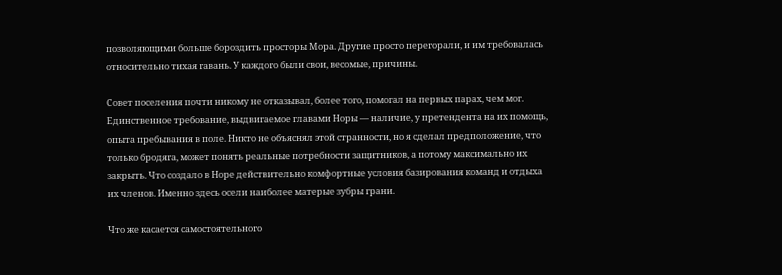позволяющими больше бороздить просторы Мора. Другие просто перегорали, и им требовалась относительно тихая гавань. У каждого были свои, весомые, причины.

Совет поселения почти никому не отказывал, более того, помогал на первых парах, чем мог. Единственное требование, выдвигаемое главами Норы — наличие, у претендента на их помощь, опыта пребывания в поле. Никто не объяснял этой странности, но я сделал предположение, что только бродяга, может понять реальные потребности защитников, а потому максимально их закрыть. Что создало в Норе действительно комфортные условия базирования команд и отдыха их членов. Именно здесь осели наиболее матерые зубры грани.

Что же касается самостоятельного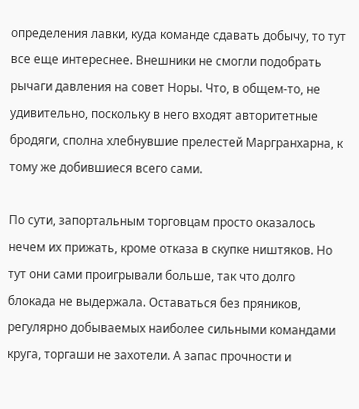определения лавки, куда команде сдавать добычу, то тут все еще интереснее. Внешники не смогли подобрать рычаги давления на совет Норы. Что, в общем-то, не удивительно, поскольку в него входят авторитетные бродяги, сполна хлебнувшие прелестей Маргранхарна, к тому же добившиеся всего сами.

По сути, запортальным торговцам просто оказалось нечем их прижать, кроме отказа в скупке ништяков. Но тут они сами проигрывали больше, так что долго блокада не выдержала. Оставаться без пряников, регулярно добываемых наиболее сильными командами круга, торгаши не захотели. А запас прочности и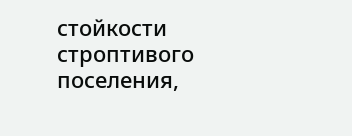стойкости строптивого поселения,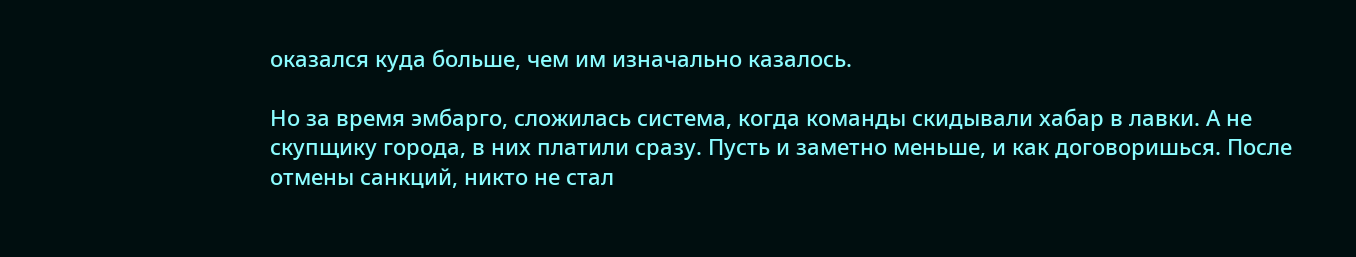оказался куда больше, чем им изначально казалось.

Но за время эмбарго, сложилась система, когда команды скидывали хабар в лавки. А не скупщику города, в них платили сразу. Пусть и заметно меньше, и как договоришься. После отмены санкций, никто не стал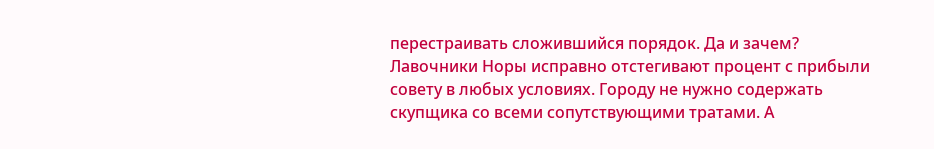перестраивать сложившийся порядок. Да и зачем? Лавочники Норы исправно отстегивают процент с прибыли совету в любых условиях. Городу не нужно содержать скупщика со всеми сопутствующими тратами. А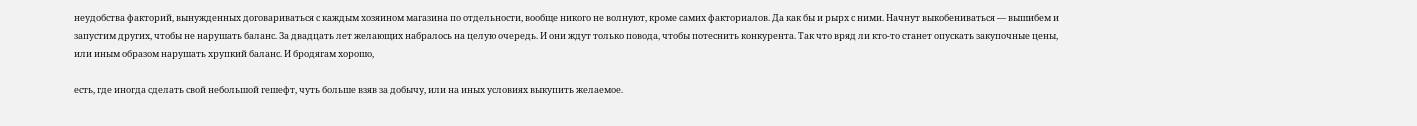неудобства факторий, вынужденных договариваться с каждым хозяином магазина по отдельности, вообще никого не волнуют, кроме самих факториалов. Да как бы и рырх с ними. Начнут выкобениваться — вышибем и запустим других, чтобы не нарушать баланс. За двадцать лет желающих набралось на целую очередь. И они ждут только повода, чтобы потеснить конкурента. Так что вряд ли кто-то станет опускать закупочные цены, или иным образом нарушать хрупкий баланс. И бродягам хорошо,

есть, где иногда сделать свой небольшой гешефт, чуть больше взяв за добычу, или на иных условиях выкупить желаемое.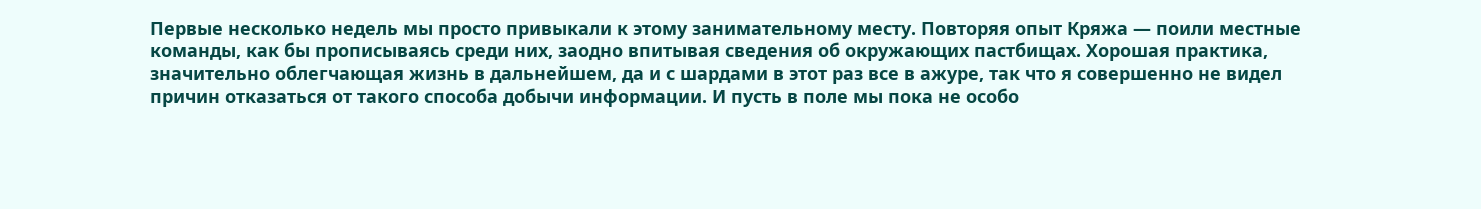Первые несколько недель мы просто привыкали к этому занимательному месту. Повторяя опыт Кряжа — поили местные команды, как бы прописываясь среди них, заодно впитывая сведения об окружающих пастбищах. Хорошая практика, значительно облегчающая жизнь в дальнейшем, да и с шардами в этот раз все в ажуре, так что я совершенно не видел причин отказаться от такого способа добычи информации. И пусть в поле мы пока не особо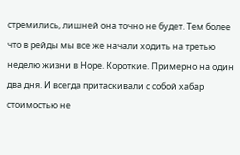стремились, лишней она точно не будет. Тем более что в рейды мы все же начали ходить на третью неделю жизни в Норе. Короткие. Примерно на один два дня. И всегда притаскивали с собой хабар стоимостью не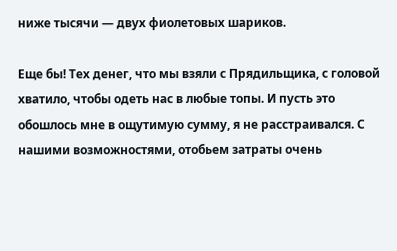ниже тысячи — двух фиолетовых шариков.

Еще бы! Тех денег, что мы взяли с Прядильщика, с головой хватило, чтобы одеть нас в любые топы. И пусть это обошлось мне в ощутимую сумму, я не расстраивался. С нашими возможностями, отобьем затраты очень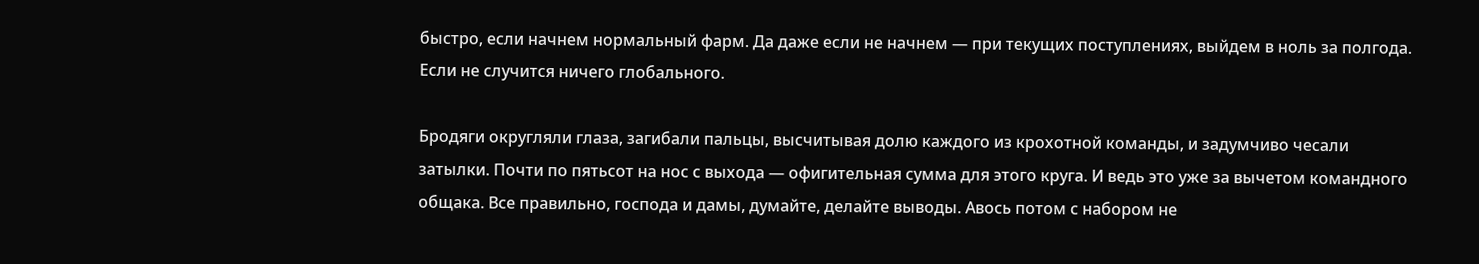быстро, если начнем нормальный фарм. Да даже если не начнем — при текущих поступлениях, выйдем в ноль за полгода. Если не случится ничего глобального.

Бродяги округляли глаза, загибали пальцы, высчитывая долю каждого из крохотной команды, и задумчиво чесали затылки. Почти по пятьсот на нос с выхода — офигительная сумма для этого круга. И ведь это уже за вычетом командного общака. Все правильно, господа и дамы, думайте, делайте выводы. Авось потом с набором не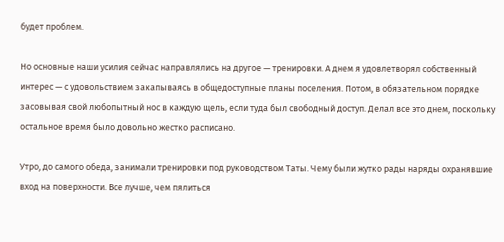будет проблем.

Но основные наши усилия сейчас направлялись на другое — тренировки. А днем я удовлетворял собственный интерес — с удовольствием закапываясь в общедоступные планы поселения. Потом, в обязательном порядке засовывая свой любопытный нос в каждую щель, если туда был свободный доступ. Делал все это днем, поскольку остальное время было довольно жестко расписано.

Утро, до самого обеда, занимали тренировки под руководством Таты. Чему были жутко рады наряды охранявшие вход на поверхности. Все лучше, чем пялиться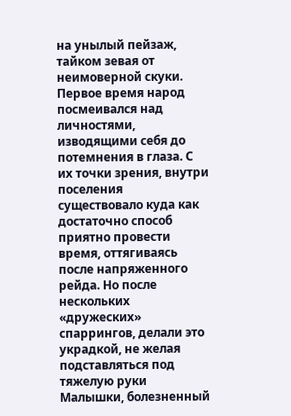на унылый пейзаж, тайком зевая от неимоверной скуки. Первое время народ посмеивался над личностями, изводящими себя до потемнения в глаза. С их точки зрения, внутри поселения существовало куда как достаточно способ приятно провести время, оттягиваясь после напряженного рейда. Но после нескольких «дружеских» спаррингов, делали это украдкой, не желая подставляться под тяжелую руки Малышки, болезненный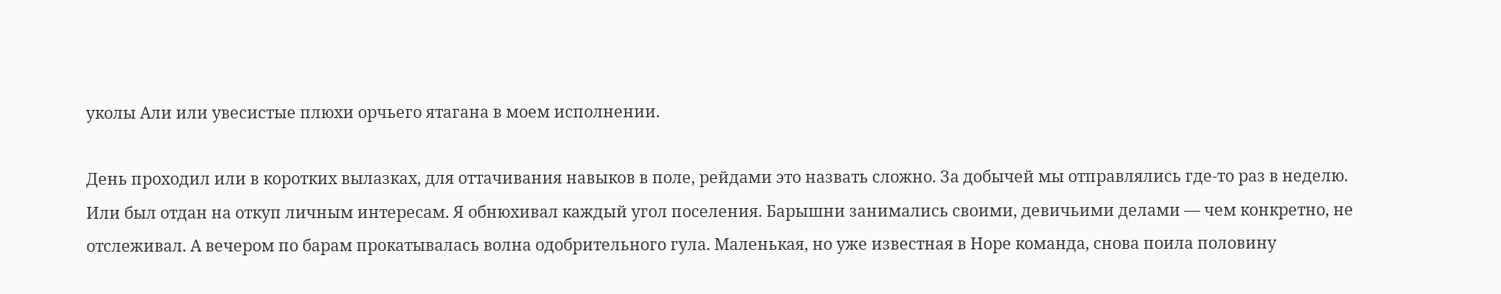уколы Али или увесистые плюхи орчьего ятагана в моем исполнении.

День проходил или в коротких вылазках, для оттачивания навыков в поле, рейдами это назвать сложно. За добычей мы отправлялись где-то раз в неделю. Или был отдан на откуп личным интересам. Я обнюхивал каждый угол поселения. Барышни занимались своими, девичьими делами — чем конкретно, не отслеживал. А вечером по барам прокатывалась волна одобрительного гула. Маленькая, но уже известная в Норе команда, снова поила половину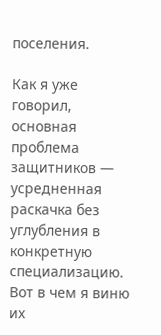поселения.

Как я уже говорил, основная проблема защитников — усредненная раскачка без углубления в конкретную специализацию. Вот в чем я виню их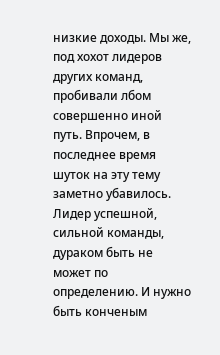низкие доходы. Мы же, под хохот лидеров других команд, пробивали лбом совершенно иной путь. Впрочем, в последнее время шуток на эту тему заметно убавилось. Лидер успешной, сильной команды, дураком быть не может по определению. И нужно быть конченым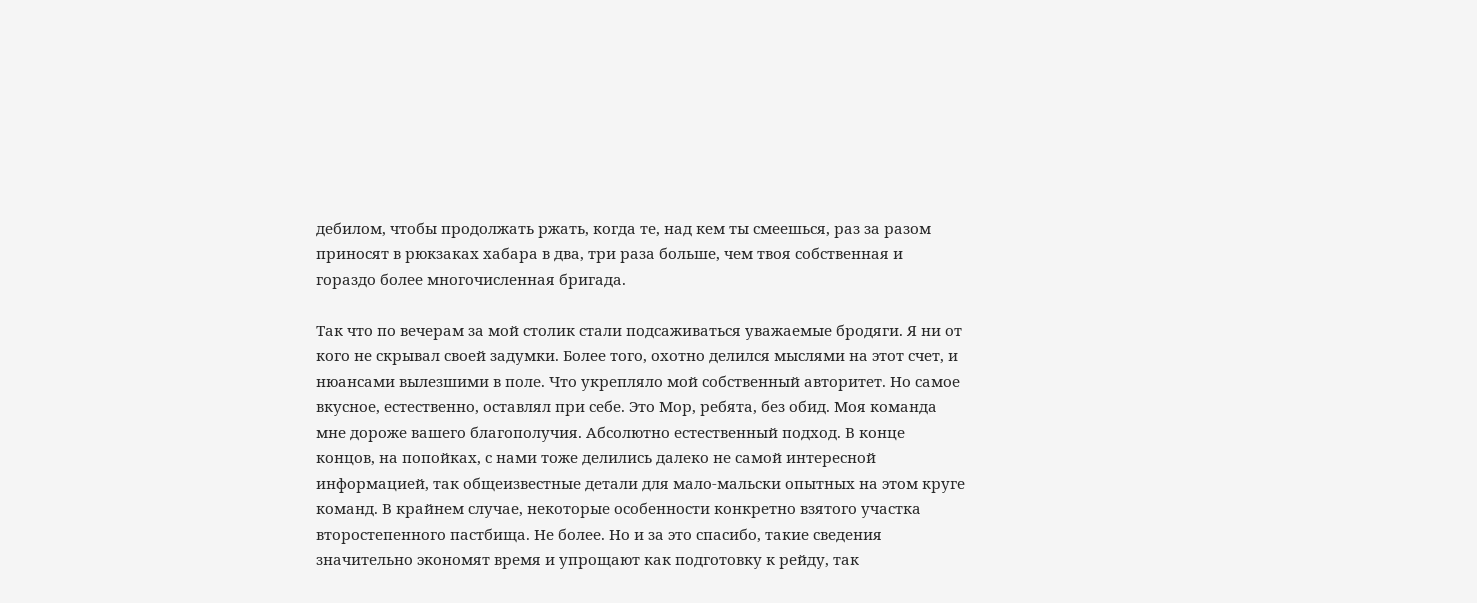дебилом, чтобы продолжать ржать, когда те, над кем ты смеешься, раз за разом приносят в рюкзаках хабара в два, три раза больше, чем твоя собственная и гораздо более многочисленная бригада.

Так что по вечерам за мой столик стали подсаживаться уважаемые бродяги. Я ни от кого не скрывал своей задумки. Более того, охотно делился мыслями на этот счет, и нюансами вылезшими в поле. Что укрепляло мой собственный авторитет. Но самое вкусное, естественно, оставлял при себе. Это Мор, ребята, без обид. Моя команда мне дороже вашего благополучия. Абсолютно естественный подход. В конце концов, на попойках, с нами тоже делились далеко не самой интересной информацией, так общеизвестные детали для мало-мальски опытных на этом круге команд. В крайнем случае, некоторые особенности конкретно взятого участка второстепенного пастбища. Не более. Но и за это спасибо, такие сведения значительно экономят время и упрощают как подготовку к рейду, так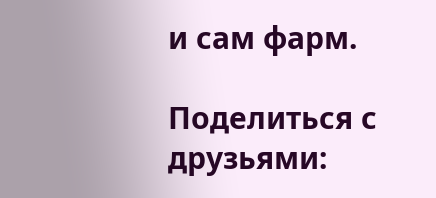и сам фарм.

Поделиться с друзьями: